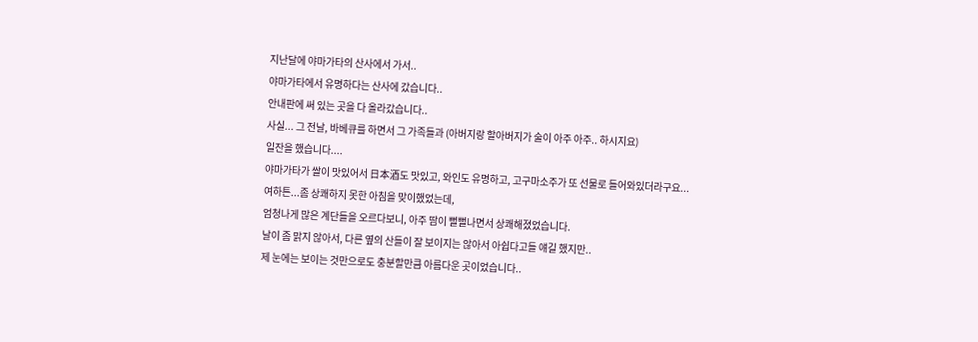지난달에 야마가타의 산사에서 가서..
야마가타에서 유명하다는 산사에 갔습니다..
안내판에 써 있는 곳을 다 올라갔습니다..
사실... 그 전날, 바베큐를 하면서 그 가족들과 (아버지랑 할아버지가 술이 아주 아주.. 하시지요)
일잔을 했습니다....
야마가타가 쌀이 맛있어서 日本酒도 맛있고, 와인도 유명하고, 고구마소주가 또 선물로 들어와있더라구요...
여하튼...좀 상쾌하지 못한 아침을 맞이했었는데,
엄청나게 많은 계단들을 오르다보니, 아주 땀이 뻘뻘나면서 상쾌해졌었습니다.
날이 좀 맑지 않아서, 다른 옆의 산들이 잘 보이지는 않아서 아쉽다고들 얘길 했지만..
제 눈에는 보이는 것만으로도 충분할만큼 아름다운 곳이었습니다..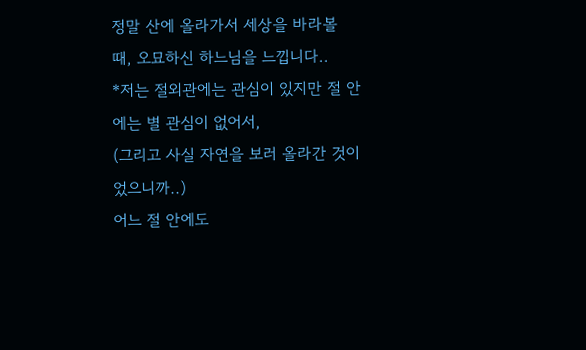정말 산에 올라가서 세상을 바라볼 때, 오묘하신 하느님을 느낍니다..
*저는 절외관에는 관심이 있지만 절 안에는 별 관심이 없어서,
(그리고 사실 자연을 보러 올라간 것이었으니까..)
어느 절 안에도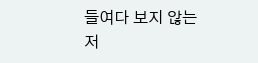들여다 보지 않는 저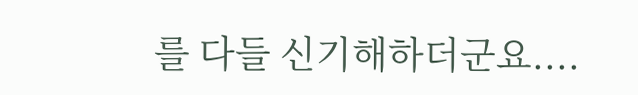를 다들 신기해하더군요....